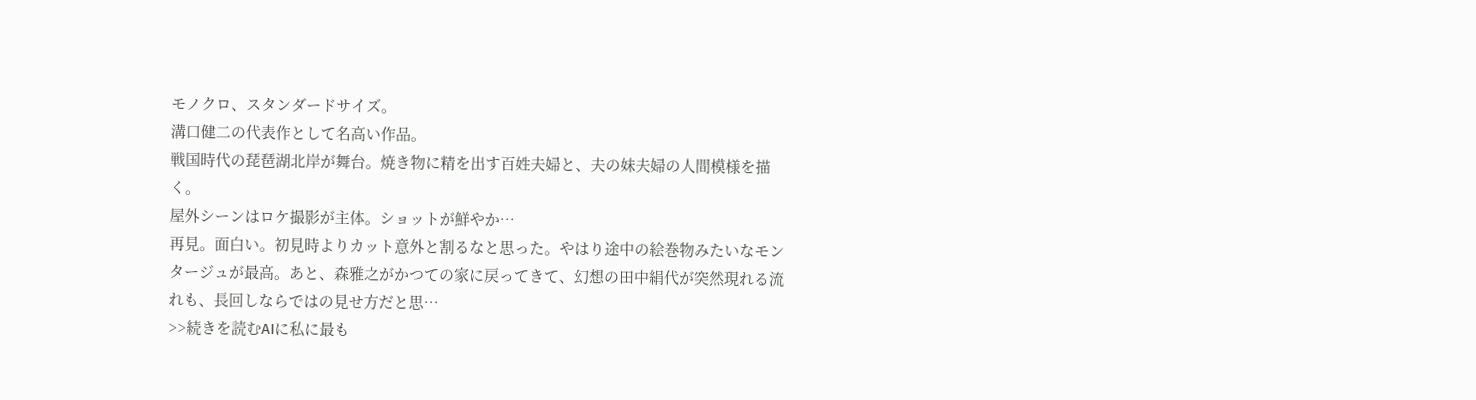モノクロ、スタンダードサイズ。
溝口健二の代表作として名高い作品。
戦国時代の琵琶湖北岸が舞台。焼き物に精を出す百姓夫婦と、夫の妹夫婦の人間模様を描く。
屋外シーンはロケ撮影が主体。ショットが鮮やか…
再見。面白い。初見時よりカット意外と割るなと思った。やはり途中の絵巻物みたいなモンタージュが最高。あと、森雅之がかつての家に戻ってきて、幻想の田中絹代が突然現れる流れも、長回しならではの見せ方だと思…
>>続きを読むAIに私に最も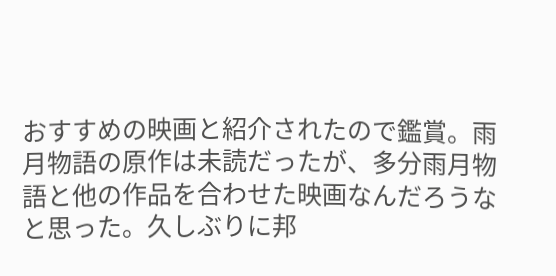おすすめの映画と紹介されたので鑑賞。雨月物語の原作は未読だったが、多分雨月物語と他の作品を合わせた映画なんだろうなと思った。久しぶりに邦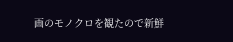画のモノクロを観たので新鮮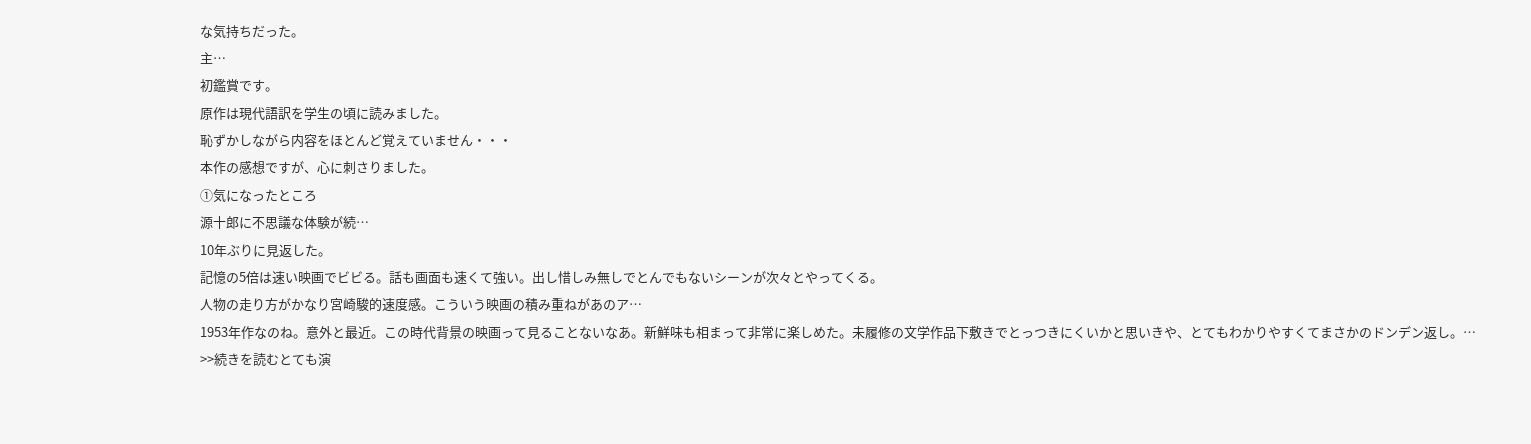な気持ちだった。
主…
初鑑賞です。
原作は現代語訳を学生の頃に読みました。
恥ずかしながら内容をほとんど覚えていません・・・
本作の感想ですが、心に刺さりました。
①気になったところ
源十郎に不思議な体験が続…
10年ぶりに見返した。
記憶の5倍は速い映画でビビる。話も画面も速くて強い。出し惜しみ無しでとんでもないシーンが次々とやってくる。
人物の走り方がかなり宮崎駿的速度感。こういう映画の積み重ねがあのア…
1953年作なのね。意外と最近。この時代背景の映画って見ることないなあ。新鮮味も相まって非常に楽しめた。未履修の文学作品下敷きでとっつきにくいかと思いきや、とてもわかりやすくてまさかのドンデン返し。…
>>続きを読むとても演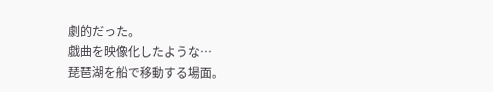劇的だった。
戯曲を映像化したような…
琵琶湖を船で移動する場面。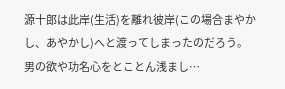源十郎は此岸(生活)を離れ彼岸(この場合まやかし、あやかし)へと渡ってしまったのだろう。
男の欲や功名心をとことん浅まし…